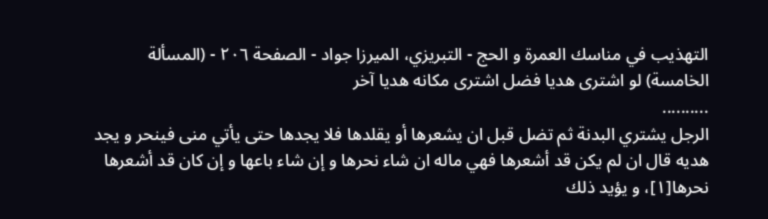التهذيب في مناسك العمرة و الحج - التبريزي، الميرزا جواد - الصفحة ٢٠٦ - (المسألة الخامسة) لو اشترى هديا فضل اشترى مكانه هديا آخر
..........
الرجل يشتري البدنة ثم تضل قبل ان يشعرها أو يقلدها فلا يجدها حتى يأتي منى فينحر و يجد هديه قال ان لم يكن قد أشعرها فهي ماله ان شاء نحرها و إن شاء باعها و إن كان قد أشعرها نحرها[١]، و يؤيد ذلك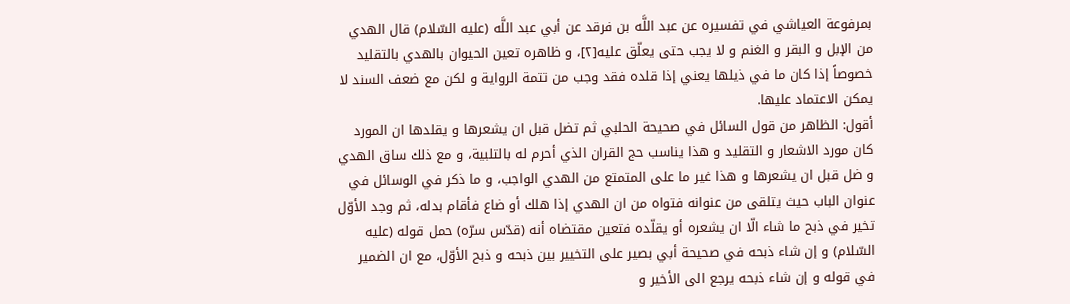بمرفوعة العياشي في تفسيره عن عبد اللَّه بن فرقد عن أبي عبد اللَّه (عليه السّلام) قال الهدي من الإبل و البقر و الغنم و لا يجب حتى يعلّق عليه[٢]، و ظاهره تعين الحيوان بالهدي بالتقليد خصوصاً إذا كان ما في ذيلها يعني إذا قلده فقد وجب من تتمة الرواية و لكن مع ضعف السند لا يمكن الاعتماد عليها.
أقول: الظاهر من قول السائل في صحيحة الحلبي ثم تضل قبل ان يشعرها و يقلدها ان المورد كان مورد الاشعار و التقليد و هذا يناسب حج القران الذي أحرم له بالتلبية، و مع ذلك ساق الهدي و ضل قبل ان يشعرها و هذا غير ما على المتمتع من الهدي الواجب، و ما ذكر في الوسائل في عنوان الباب حيث يتلقى من عنوانه فتواه من ان الهدي إذا هلك أو ضاع فأقام بدله، ثم وجد الأوّل تخير في ذبح ما شاء الّا ان يشعره أو يقلّده فتعين مقتضاه أنه (قدّس سرّه) حمل قوله (عليه السّلام) و إن شاء ذبحه في صحيحة أبي بصير على التخيير بين ذبحه و ذبح الأوّل، مع ان الضمير في قوله و إن شاء ذبحه يرجع الى الأخير و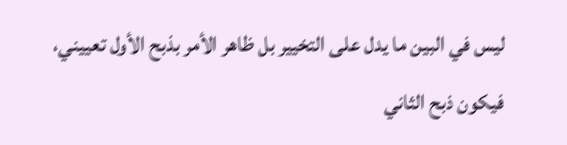ليس في البين ما يدل على التخيير بل ظاهر الأمر بذبح الأول تعييني، فيكون ذبح الثاني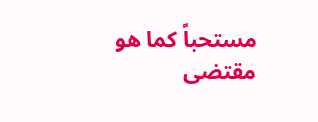مستحباً كما هو مقتضى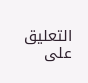التعليق على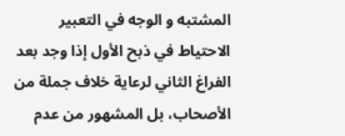المشتبه و الوجه في التعبير الاحتياط في ذبح الأول إذا وجد بعد الفراغ الثاني لرعاية خلاف جملة من الأصحاب، بل المشهور من عدم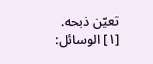تعيّن ذبحه.
[١] الوسائل: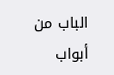الباب من أبواب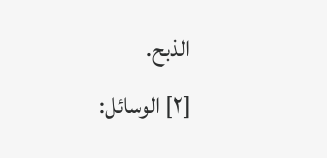الذبح.
[٢] الوسائل: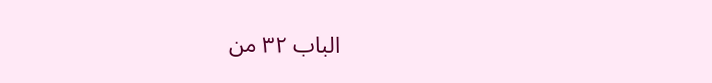الباب ٣٢ من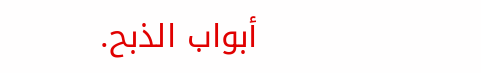أبواب الذبح.